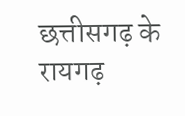छत्तीसगढ़ के रायगढ़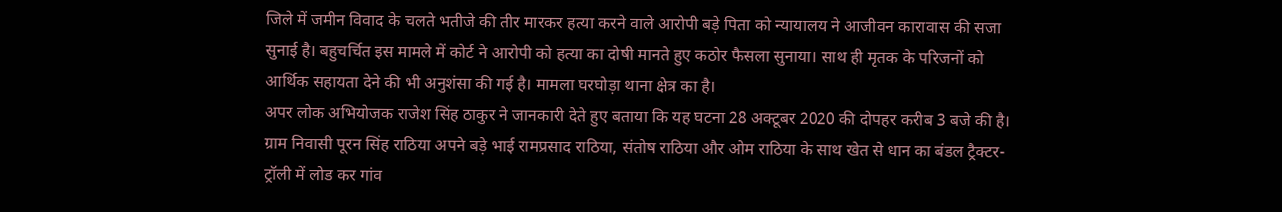जिले में जमीन विवाद के चलते भतीजे की तीर मारकर हत्या करने वाले आरोपी बड़े पिता को न्यायालय ने आजीवन कारावास की सजा सुनाई है। बहुचर्चित इस मामले में कोर्ट ने आरोपी को हत्या का दोषी मानते हुए कठोर फैसला सुनाया। साथ ही मृतक के परिजनों को आर्थिक सहायता देने की भी अनुशंसा की गई है। मामला घरघोड़ा थाना क्षेत्र का है।
अपर लोक अभियोजक राजेश सिंह ठाकुर ने जानकारी देते हुए बताया कि यह घटना 28 अक्टूबर 2020 की दोपहर करीब 3 बजे की है। ग्राम निवासी पूरन सिंह राठिया अपने बड़े भाई रामप्रसाद राठिया, संतोष राठिया और ओम राठिया के साथ खेत से धान का बंडल ट्रैक्टर-ट्रॉली में लोड कर गांव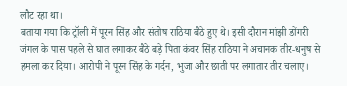लौट रहा था।
बताया गया कि ट्रॉली में पूरन सिंह और संतोष राठिया बैठे हुए थे। इसी दौरान मांझी डोंगरी जंगल के पास पहले से घात लगाकर बैठे बड़े पिता कंवर सिंह राठिया ने अचानक तीर-धनुष से हमला कर दिया। आरोपी ने पूरन सिंह के गर्दन, भुजा और छाती पर लगातार तीर चलाए।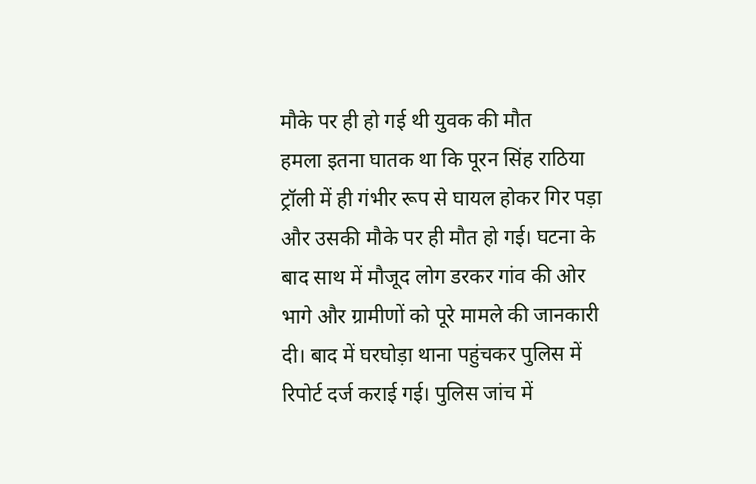मौके पर ही हो गई थी युवक की मौत
हमला इतना घातक था कि पूरन सिंह राठिया ट्रॉली में ही गंभीर रूप से घायल होकर गिर पड़ा और उसकी मौके पर ही मौत हो गई। घटना के बाद साथ में मौजूद लोग डरकर गांव की ओर भागे और ग्रामीणों को पूरे मामले की जानकारी दी। बाद में घरघोड़ा थाना पहुंचकर पुलिस में रिपोर्ट दर्ज कराई गई। पुलिस जांच में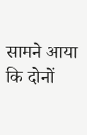सामने आया कि दोनों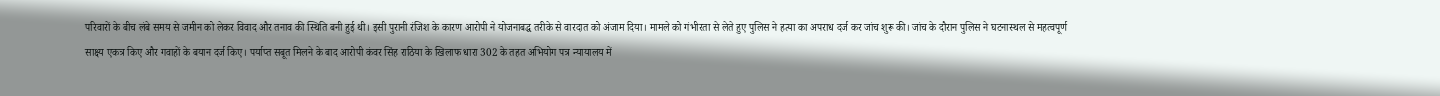परिवारों के बीच लंबे समय से जमीन को लेकर विवाद और तनाव की स्थिति बनी हुई थी। इसी पुरानी रंजिश के कारण आरोपी ने योजनाबद्ध तरीके से वारदात को अंजाम दिया। मामले को गंभीरता से लेते हुए पुलिस ने हत्या का अपराध दर्ज कर जांच शुरू की। जांच के दौरान पुलिस ने घटनास्थल से महत्वपूर्ण साक्ष्य एकत्र किए और गवाहों के बयान दर्ज किए। पर्याप्त सबूत मिलने के बाद आरोपी कंवर सिंह राठिया के खिलाफ धारा 302 के तहत अभियोग पत्र न्यायालय में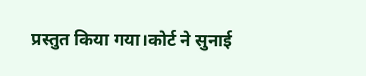प्रस्तुत किया गया।कोर्ट ने सुनाई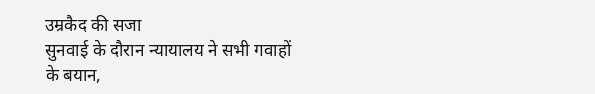उम्रकैद की सजा
सुनवाई के दौरान न्यायालय ने सभी गवाहों के बयान,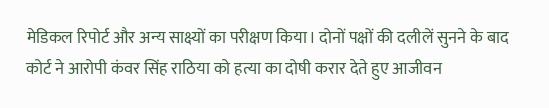मेडिकल रिपोर्ट और अन्य साक्ष्यों का परीक्षण किया। दोनों पक्षों की दलीलें सुनने के बाद कोर्ट ने आरोपी कंवर सिंह राठिया को हत्या का दोषी करार देते हुए आजीवन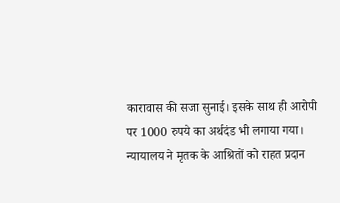कारावास की सजा सुनाई। इसके साथ ही आरोपी पर 1000 रुपये का अर्थदंड भी लगाया गया।
न्यायालय ने मृतक के आश्रितों को राहत प्रदान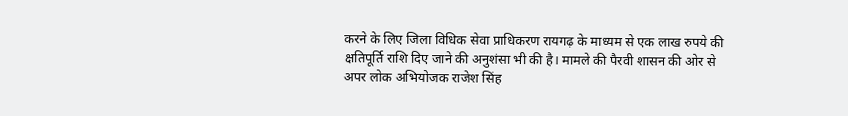करने के लिए जिला विधिक सेवा प्राधिकरण रायगढ़ के माध्यम से एक लाख रुपये की क्षतिपूर्ति राशि दिए जाने की अनुशंसा भी की है। मामले की पैरवी शासन की ओर से अपर लोक अभियोजक राजेश सिंह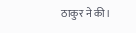ठाकुर ने की।